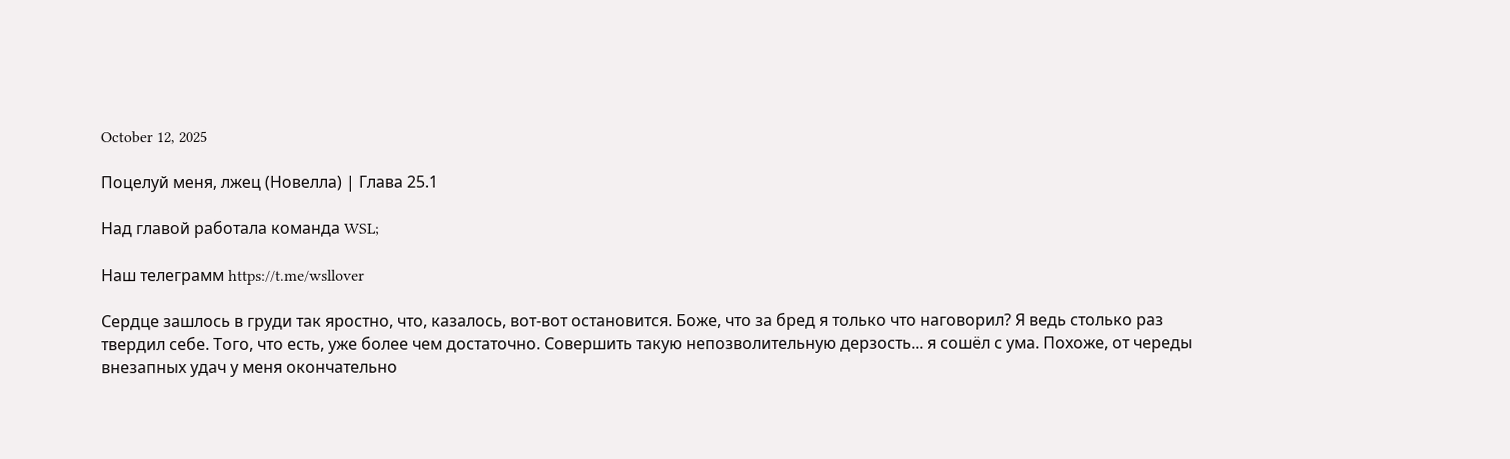October 12, 2025

Поцелуй меня, лжец (Новелла) | Глава 25.1

Над главой работала команда WSL;

Наш телеграмм https://t.me/wsllover

Сердце зашлось в груди так яростно, что, казалось, вот-вот остановится. Боже, что за бред я только что наговорил? Я ведь столько раз твердил себе. Того, что есть, уже более чем достаточно. Совершить такую непозволительную дерзость... я сошёл с ума. Похоже, от череды внезапных удач у меня окончательно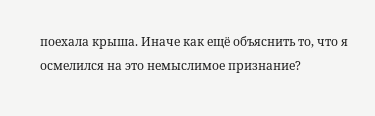поехала крыша. Иначе как ещё объяснить то, что я осмелился на это немыслимое признание?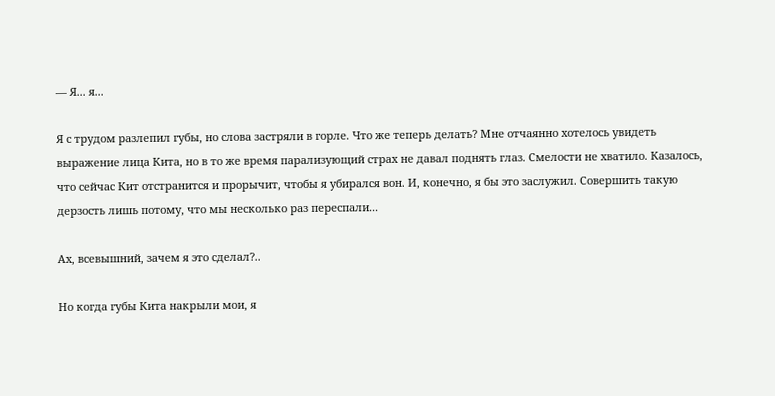— Я... я...

Я с трудом разлепил губы, но слова застряли в горле. Что же теперь делать? Мне отчаянно хотелось увидеть выражение лица Кита, но в то же время парализующий страх не давал поднять глаз. Смелости не хватило. Казалось, что сейчас Кит отстранится и прорычит, чтобы я убирался вон. И, конечно, я бы это заслужил. Совершить такую дерзость лишь потому, что мы несколько раз переспали...

Ах, всевышний, зачем я это сделал?..

Но когда губы Кита накрыли мои, я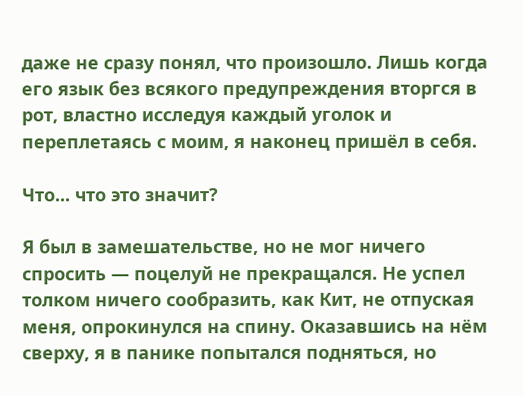даже не сразу понял, что произошло. Лишь когда его язык без всякого предупреждения вторгся в рот, властно исследуя каждый уголок и переплетаясь с моим, я наконец пришёл в себя.

Что... что это значит?

Я был в замешательстве, но не мог ничего спросить — поцелуй не прекращался. Не успел толком ничего сообразить, как Кит, не отпуская меня, опрокинулся на спину. Оказавшись на нём сверху, я в панике попытался подняться, но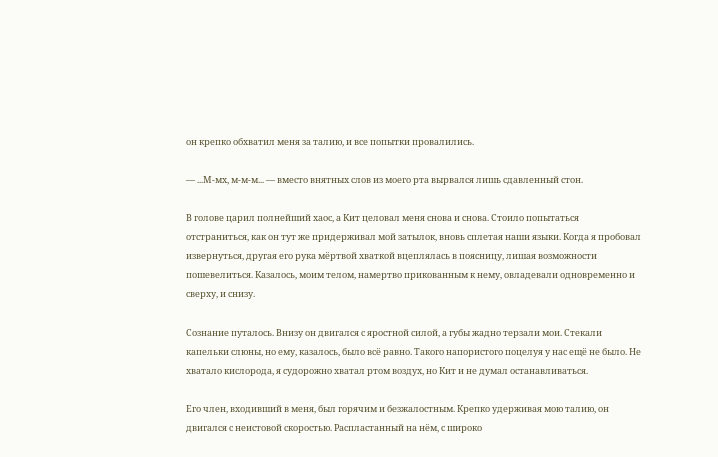он крепко обхватил меня за талию, и все попытки провалились.

— ...М-мх, м-м-м... — вместо внятных слов из моего рта вырвался лишь сдавленный стон.

В голове царил полнейший хаос, а Кит целовал меня снова и снова. Стоило попытаться отстраниться, как он тут же придерживал мой затылок, вновь сплетая наши языки. Когда я пробовал извернуться, другая его рука мёртвой хваткой вцеплялась в поясницу, лишая возможности пошевелиться. Казалось, моим телом, намертво прикованным к нему, овладевали одновременно и сверху, и снизу.

Сознание путалось. Внизу он двигался с яростной силой, а губы жадно терзали мои. Стекали капельки слюны, но ему, казалось, было всё равно. Такого напористого поцелуя у нас ещё не было. Не хватало кислорода, я судорожно хватал ртом воздух, но Кит и не думал останавливаться.

Его член, входивший в меня, был горячим и безжалостным. Крепко удерживая мою талию, он двигался с неистовой скоростью. Распластанный на нём, с широко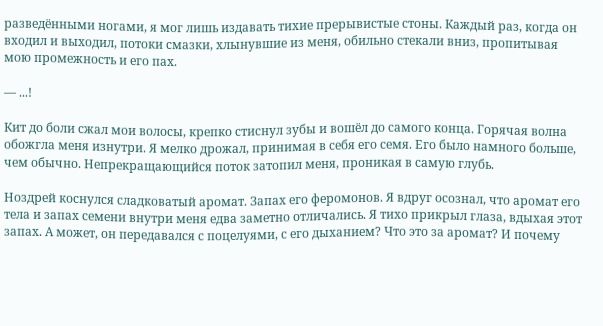разведёнными ногами, я мог лишь издавать тихие прерывистые стоны. Каждый раз, когда он входил и выходил, потоки смазки, хлынувшие из меня, обильно стекали вниз, пропитывая мою промежность и его пах.

— ...!

Кит до боли сжал мои волосы, крепко стиснул зубы и вошёл до самого конца. Горячая волна обожгла меня изнутри. Я мелко дрожал, принимая в себя его семя. Его было намного больше, чем обычно. Непрекращающийся поток затопил меня, проникая в самую глубь.

Ноздрей коснулся сладковатый аромат. Запах его феромонов. Я вдруг осознал, что аромат его тела и запах семени внутри меня едва заметно отличались. Я тихо прикрыл глаза, вдыхая этот запах. А может, он передавался с поцелуями, с его дыханием? Что это за аромат? И почему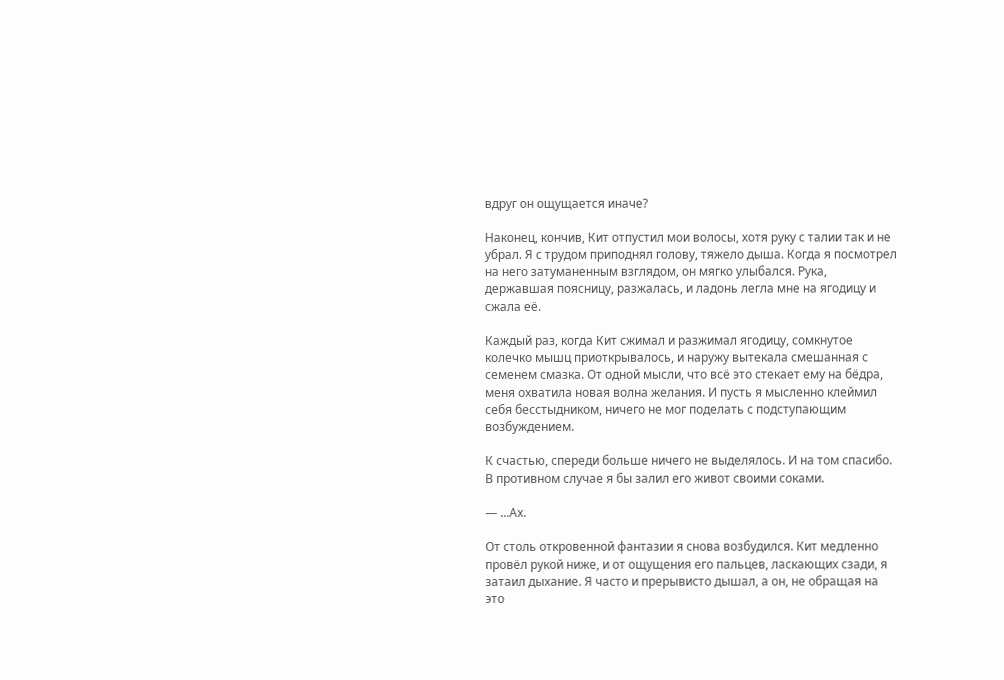вдруг он ощущается иначе?

Наконец, кончив, Кит отпустил мои волосы, хотя руку с талии так и не убрал. Я с трудом приподнял голову, тяжело дыша. Когда я посмотрел на него затуманенным взглядом, он мягко улыбался. Рука, державшая поясницу, разжалась, и ладонь легла мне на ягодицу и сжала её.

Каждый раз, когда Кит сжимал и разжимал ягодицу, сомкнутое колечко мышц приоткрывалось, и наружу вытекала смешанная с семенем смазка. От одной мысли, что всё это стекает ему на бёдра, меня охватила новая волна желания. И пусть я мысленно клеймил себя бесстыдником, ничего не мог поделать с подступающим возбуждением.

К счастью, спереди больше ничего не выделялось. И на том спасибо. В противном случае я бы залил его живот своими соками.

— ...Ах.

От столь откровенной фантазии я снова возбудился. Кит медленно провёл рукой ниже, и от ощущения его пальцев, ласкающих сзади, я затаил дыхание. Я часто и прерывисто дышал, а он, не обращая на это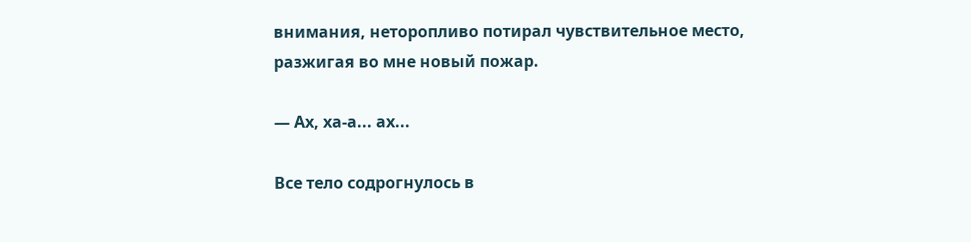внимания, неторопливо потирал чувствительное место, разжигая во мне новый пожар.

— Ах, ха-а... ах...

Все тело содрогнулось в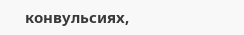конвульсиях,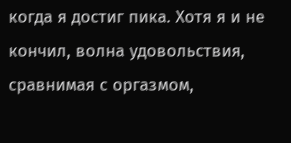когда я достиг пика. Хотя я и не кончил, волна удовольствия, сравнимая с оргазмом,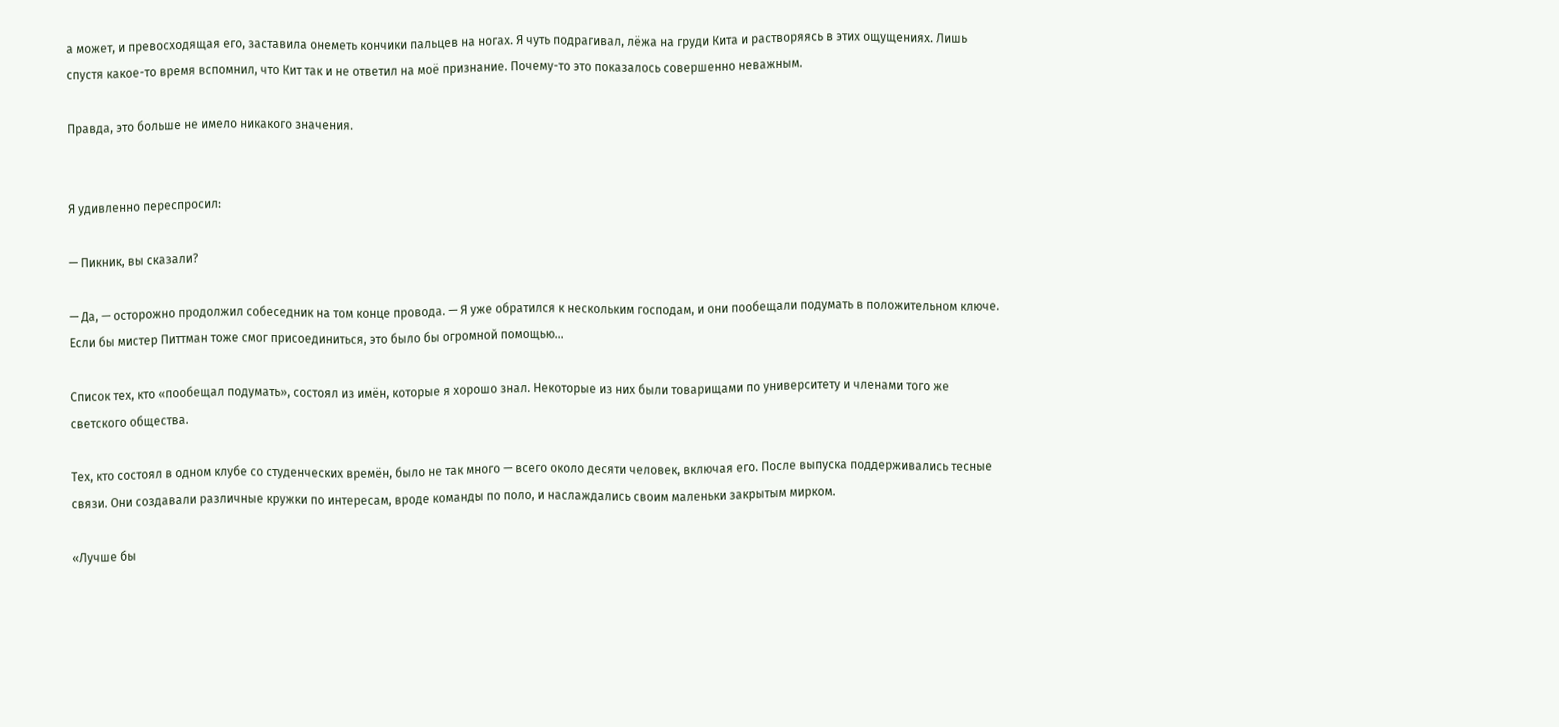а может, и превосходящая его, заставила онеметь кончики пальцев на ногах. Я чуть подрагивал, лёжа на груди Кита и растворяясь в этих ощущениях. Лишь спустя какое-то время вспомнил, что Кит так и не ответил на моё признание. Почему-то это показалось совершенно неважным.

Правда, это больше не имело никакого значения.


Я удивленно переспросил:

— Пикник, вы сказали?

— Да, — осторожно продолжил собеседник на том конце провода. — Я уже обратился к нескольким господам, и они пообещали подумать в положительном ключе. Если бы мистер Питтман тоже смог присоединиться, это было бы огромной помощью...

Список тех, кто «пообещал подумать», состоял из имён, которые я хорошо знал. Некоторые из них были товарищами по университету и членами того же светского общества.

Тех, кто состоял в одном клубе со студенческих времён, было не так много — всего около десяти человек, включая его. После выпуска поддерживались тесные связи. Они создавали различные кружки по интересам, вроде команды по поло, и наслаждались своим маленьки закрытым мирком.

«Лучше бы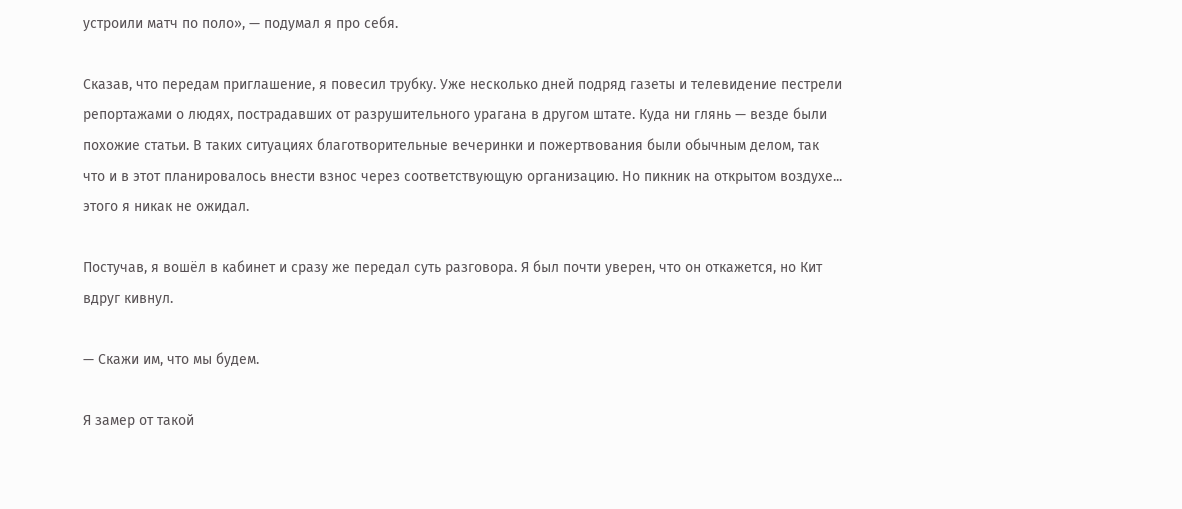устроили матч по поло», — подумал я про себя.

Сказав, что передам приглашение, я повесил трубку. Уже несколько дней подряд газеты и телевидение пестрели репортажами о людях, пострадавших от разрушительного урагана в другом штате. Куда ни глянь — везде были похожие статьи. В таких ситуациях благотворительные вечеринки и пожертвования были обычным делом, так что и в этот планировалось внести взнос через соответствующую организацию. Но пикник на открытом воздухе... этого я никак не ожидал.

Постучав, я вошёл в кабинет и сразу же передал суть разговора. Я был почти уверен, что он откажется, но Кит вдруг кивнул.

— Скажи им, что мы будем.

Я замер от такой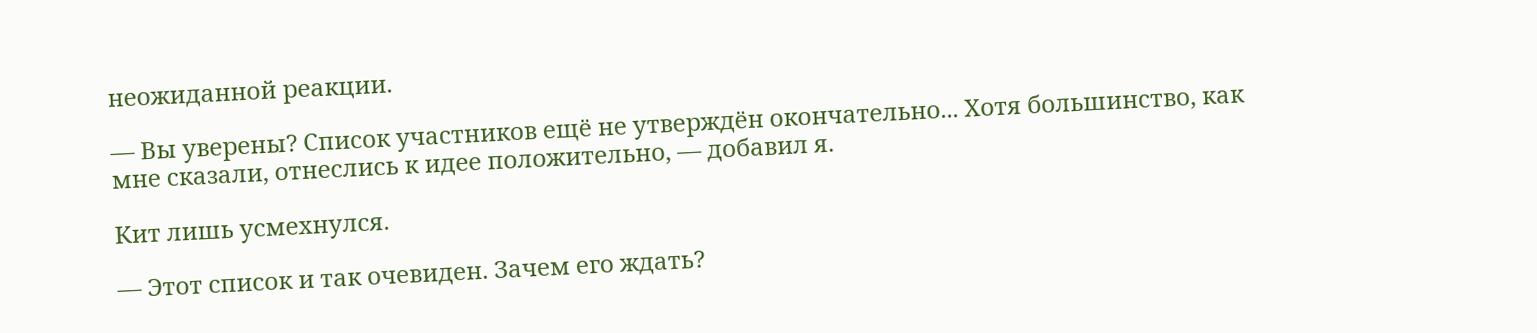неожиданной реакции.

— Вы уверены? Список участников ещё не утверждён окончательно... Хотя большинство, как мне сказали, отнеслись к идее положительно, — добавил я.

Кит лишь усмехнулся.

— Этот список и так очевиден. Зачем его ждать?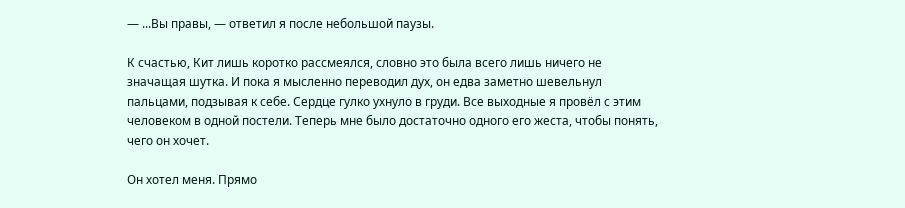— ...Вы правы, — ответил я после небольшой паузы.

К счастью, Кит лишь коротко рассмеялся, словно это была всего лишь ничего не значащая шутка. И пока я мысленно переводил дух, он едва заметно шевельнул пальцами, подзывая к себе. Сердце гулко ухнуло в груди. Все выходные я провёл с этим человеком в одной постели. Теперь мне было достаточно одного его жеста, чтобы понять, чего он хочет.

Он хотел меня. Прямо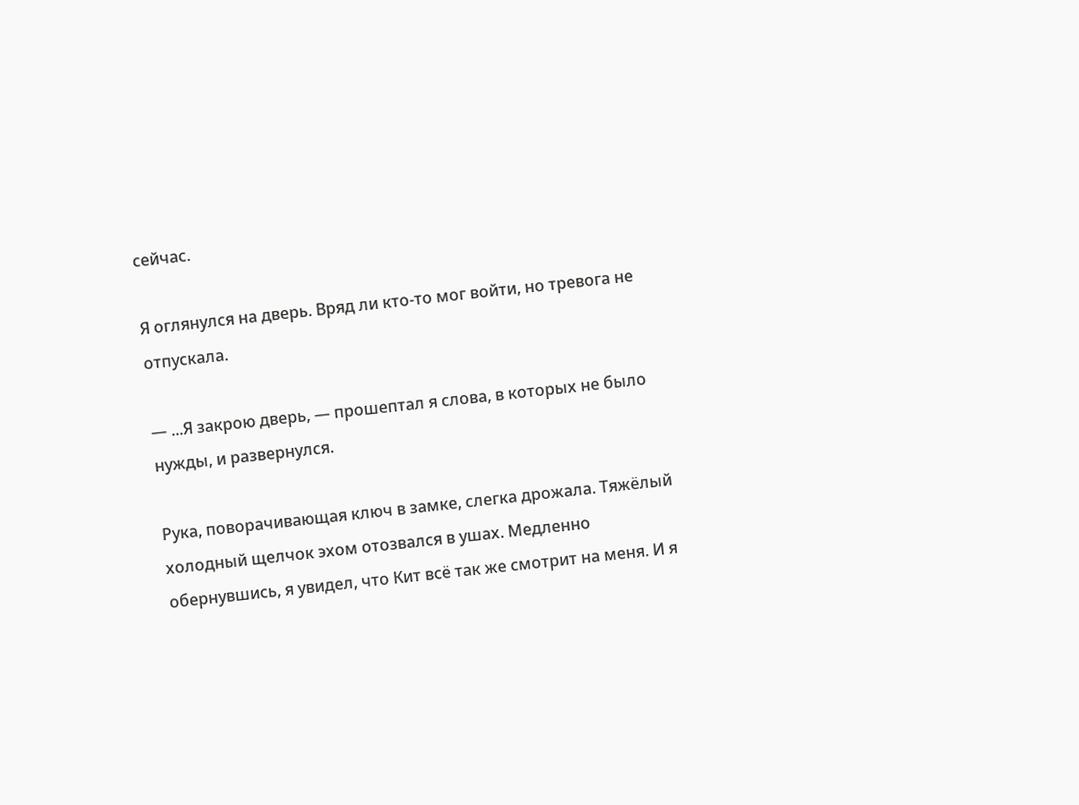сейчас.

Я оглянулся на дверь. Вряд ли кто-то мог войти, но тревога не отпускала.

— ...Я закрою дверь, — прошептал я слова, в которых не было нужды, и развернулся.

Рука, поворачивающая ключ в замке, слегка дрожала. Тяжёлый холодный щелчок эхом отозвался в ушах. Медленно обернувшись, я увидел, что Кит всё так же смотрит на меня. И я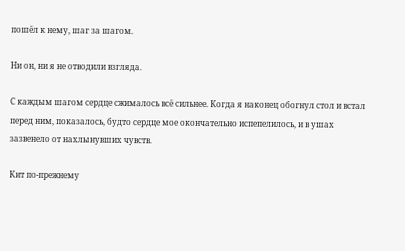пошёл к нему, шаг за шагом.

Ни он, ни я не отводили взгляда.

С каждым шагом сердце сжималось всё сильнее. Когда я наконец обогнул стол и встал перед ним, показалось, будто сердце мое окончательно испепелилось, и в ушах зазвенело от нахлынувших чувств.

Кит по-прежнему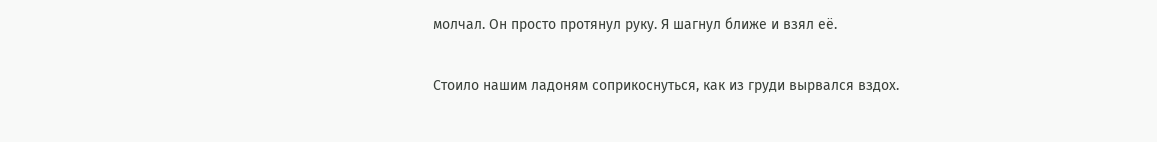молчал. Он просто протянул руку. Я шагнул ближе и взял её.

Стоило нашим ладоням соприкоснуться, как из груди вырвался вздох.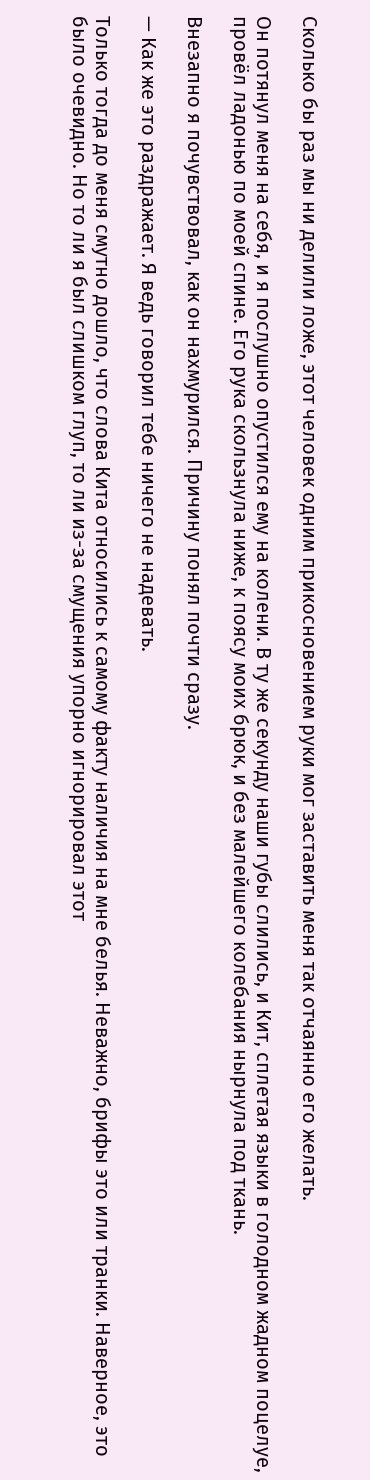Сколько бы раз мы ни делили ложе, этот человек одним прикосновением руки мог заставить меня так отчаянно его желать.

Он потянул меня на себя, и я послушно опустился ему на колени. В ту же секунду наши губы слились, и Кит, сплетая языки в голодном жадном поцелуе, провёл ладонью по моей спине. Его рука скользнула ниже, к поясу моих брюк, и без малейшего колебания нырнула под ткань.

Внезапно я почувствовал, как он нахмурился. Причину понял почти сразу.

— Как же это раздражает. Я ведь говорил тебе ничего не надевать.

Только тогда до меня смутно дошло, что слова Кита относились к самому факту наличия на мне белья. Неважно, брифы это или транки. Наверное, это было очевидно. Но то ли я был слишком глуп, то ли из-за смущения упорно игнорировал этот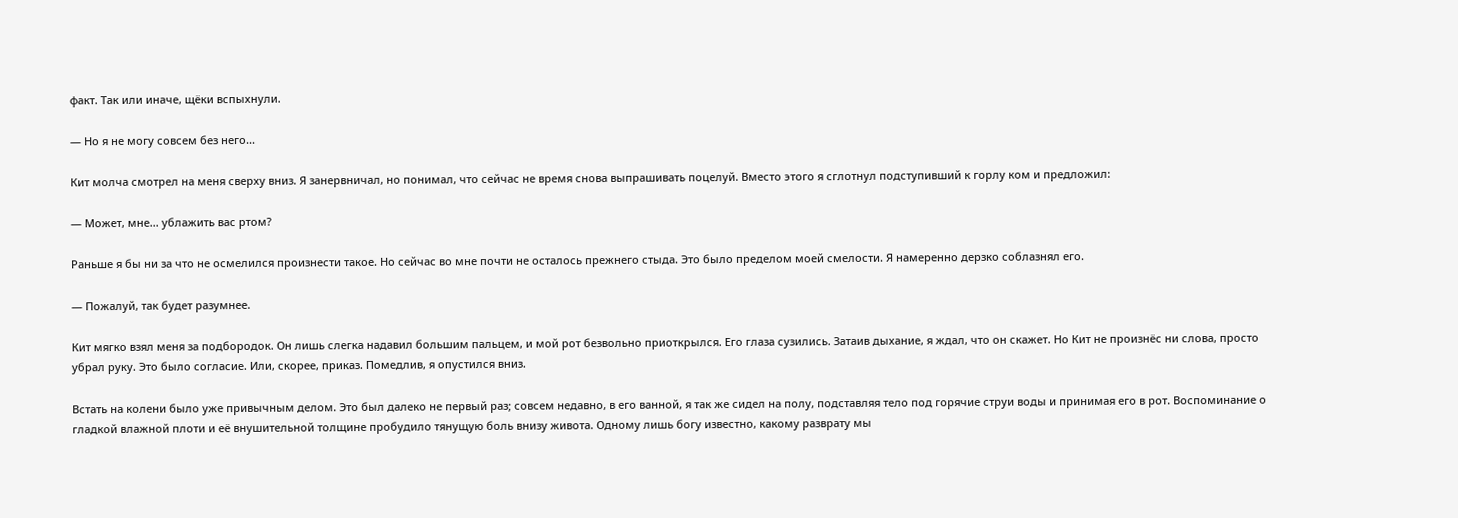факт. Так или иначе, щёки вспыхнули.

— Но я не могу совсем без него...

Кит молча смотрел на меня сверху вниз. Я занервничал, но понимал, что сейчас не время снова выпрашивать поцелуй. Вместо этого я сглотнул подступивший к горлу ком и предложил:

— Может, мне... ублажить вас ртом?

Раньше я бы ни за что не осмелился произнести такое. Но сейчас во мне почти не осталось прежнего стыда. Это было пределом моей смелости. Я намеренно дерзко соблазнял его.

— Пожалуй, так будет разумнее.

Кит мягко взял меня за подбородок. Он лишь слегка надавил большим пальцем, и мой рот безвольно приоткрылся. Его глаза сузились. Затаив дыхание, я ждал, что он скажет. Но Кит не произнёс ни слова, просто убрал руку. Это было согласие. Или, скорее, приказ. Помедлив, я опустился вниз.

Встать на колени было уже привычным делом. Это был далеко не первый раз; совсем недавно, в его ванной, я так же сидел на полу, подставляя тело под горячие струи воды и принимая его в рот. Воспоминание о гладкой влажной плоти и её внушительной толщине пробудило тянущую боль внизу живота. Одному лишь богу известно, какому разврату мы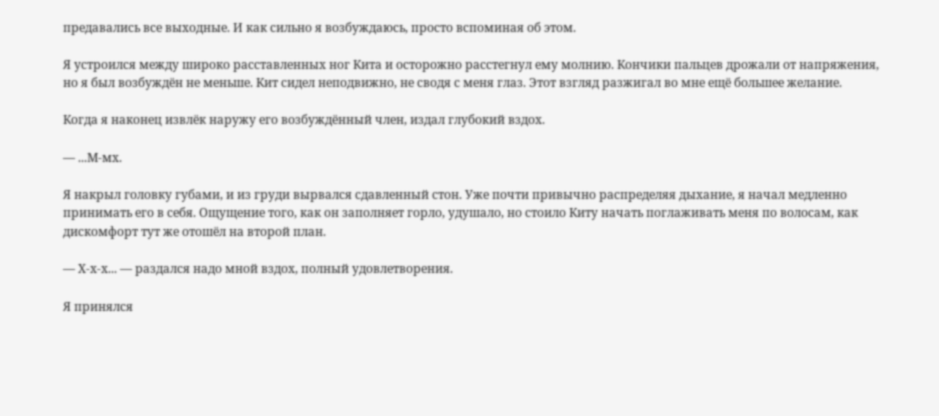предавались все выходные. И как сильно я возбуждаюсь, просто вспоминая об этом.

Я устроился между широко расставленных ног Кита и осторожно расстегнул ему молнию. Кончики пальцев дрожали от напряжения, но я был возбуждён не меньше. Кит сидел неподвижно, не сводя с меня глаз. Этот взгляд разжигал во мне ещё большее желание.

Когда я наконец извлёк наружу его возбуждённый член, издал глубокий вздох.

— ...М-мх.

Я накрыл головку губами, и из груди вырвался сдавленный стон. Уже почти привычно распределяя дыхание, я начал медленно принимать его в себя. Ощущение того, как он заполняет горло, удушало, но стоило Киту начать поглаживать меня по волосам, как дискомфорт тут же отошёл на второй план.

— Х-х-х... — раздался надо мной вздох, полный удовлетворения.

Я принялся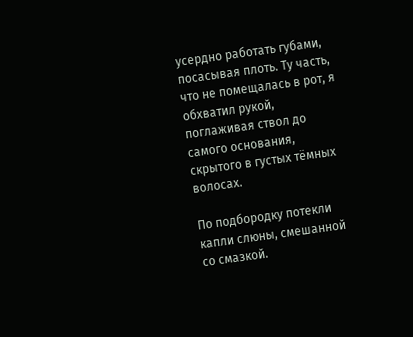усердно работать губами, посасывая плоть. Ту часть, что не помещалась в рот, я обхватил рукой, поглаживая ствол до самого основания, скрытого в густых тёмных волосах.

По подбородку потекли капли слюны, смешанной со смазкой.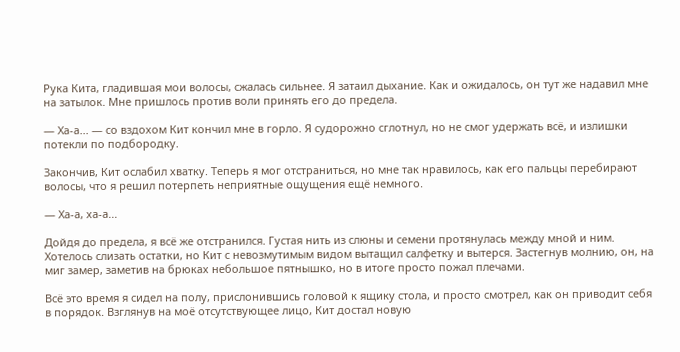Рука Кита, гладившая мои волосы, сжалась сильнее. Я затаил дыхание. Как и ожидалось, он тут же надавил мне на затылок. Мне пришлось против воли принять его до предела.

— Ха-а... — со вздохом Кит кончил мне в горло. Я судорожно сглотнул, но не смог удержать всё, и излишки потекли по подбородку.

Закончив, Кит ослабил хватку. Теперь я мог отстраниться, но мне так нравилось, как его пальцы перебирают волосы, что я решил потерпеть неприятные ощущения ещё немного.

— Ха-а, ха-а...

Дойдя до предела, я всё же отстранился. Густая нить из слюны и семени протянулась между мной и ним. Хотелось слизать остатки, но Кит с невозмутимым видом вытащил салфетку и вытерся. Застегнув молнию, он, на миг замер, заметив на брюках небольшое пятнышко, но в итоге просто пожал плечами.

Всё это время я сидел на полу, прислонившись головой к ящику стола, и просто смотрел, как он приводит себя в порядок. Взглянув на моё отсутствующее лицо, Кит достал новую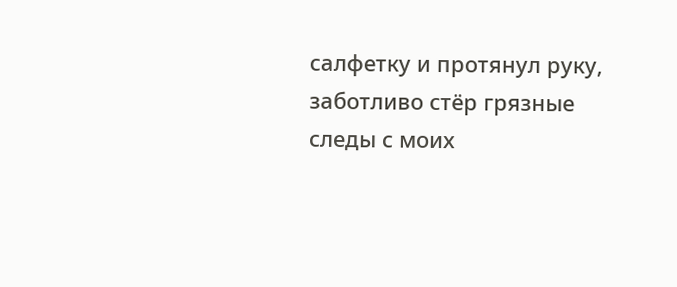салфетку и протянул руку, заботливо стёр грязные следы с моих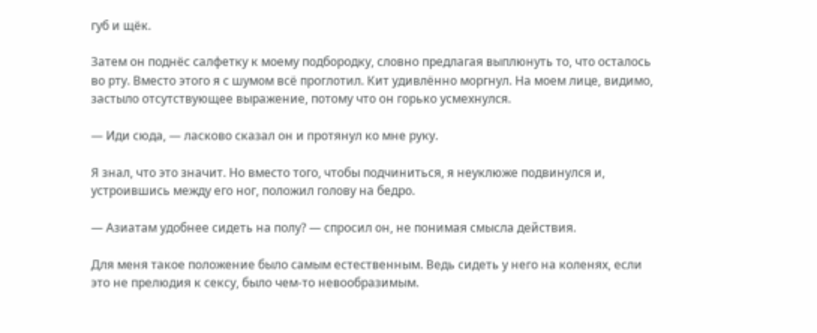губ и щёк.

Затем он поднёс салфетку к моему подбородку, словно предлагая выплюнуть то, что осталось во рту. Вместо этого я с шумом всё проглотил. Кит удивлённо моргнул. На моем лице, видимо, застыло отсутствующее выражение, потому что он горько усмехнулся.

— Иди сюда, — ласково сказал он и протянул ко мне руку.

Я знал, что это значит. Но вместо того, чтобы подчиниться, я неуклюже подвинулся и, устроившись между его ног, положил голову на бедро.

— Азиатам удобнее сидеть на полу? — спросил он, не понимая смысла действия.

Для меня такое положение было самым естественным. Ведь сидеть у него на коленях, если это не прелюдия к сексу, было чем-то невообразимым.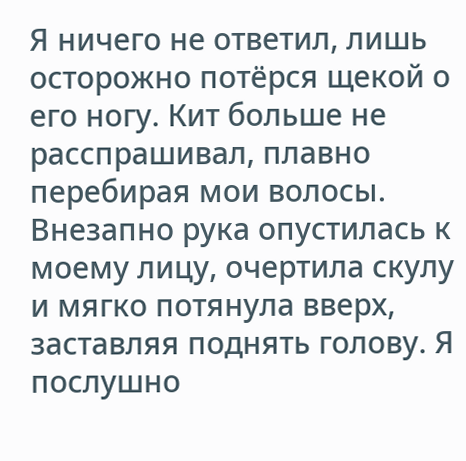Я ничего не ответил, лишь осторожно потёрся щекой о его ногу. Кит больше не расспрашивал, плавно перебирая мои волосы. Внезапно рука опустилась к моему лицу, очертила скулу и мягко потянула вверх, заставляя поднять голову. Я послушно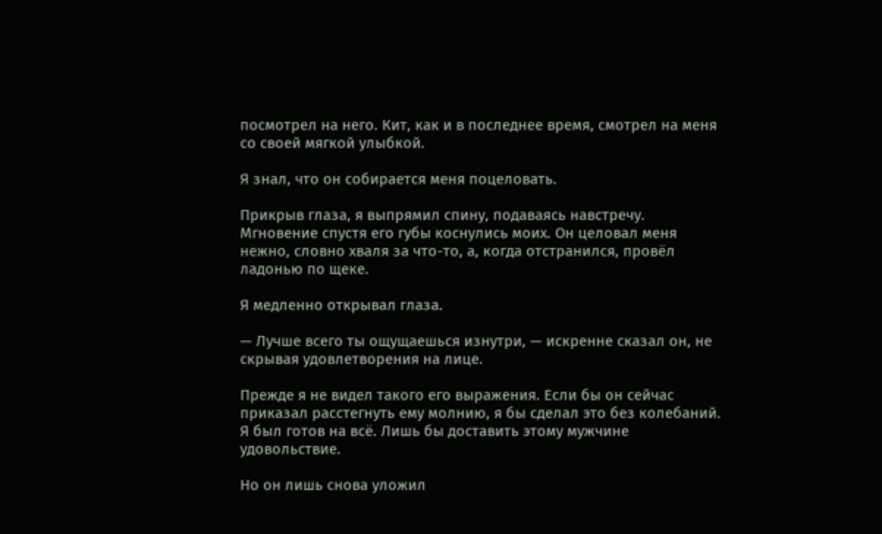посмотрел на него. Кит, как и в последнее время, смотрел на меня со своей мягкой улыбкой.

Я знал, что он собирается меня поцеловать.

Прикрыв глаза, я выпрямил спину, подаваясь навстречу. Мгновение спустя его губы коснулись моих. Он целовал меня нежно, словно хваля за что-то, а, когда отстранился, провёл ладонью по щеке.

Я медленно открывал глаза.

— Лучше всего ты ощущаешься изнутри, — искренне сказал он, не скрывая удовлетворения на лице.

Прежде я не видел такого его выражения. Если бы он сейчас приказал расстегнуть ему молнию, я бы сделал это без колебаний. Я был готов на всё. Лишь бы доставить этому мужчине удовольствие.

Но он лишь снова уложил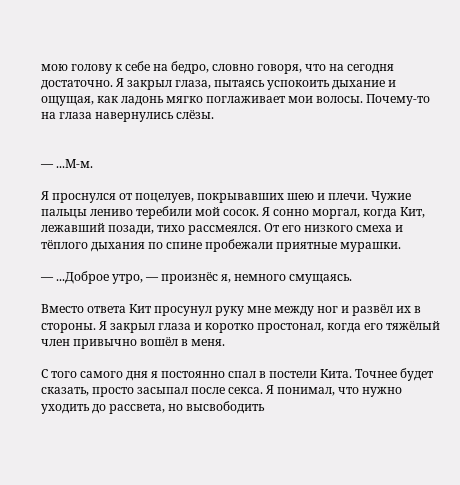мою голову к себе на бедро, словно говоря, что на сегодня достаточно. Я закрыл глаза, пытаясь успокоить дыхание и ощущая, как ладонь мягко поглаживает мои волосы. Почему-то на глаза навернулись слёзы.


— ...М-м.

Я проснулся от поцелуев, покрывавших шею и плечи. Чужие пальцы лениво теребили мой сосок. Я сонно моргал, когда Кит, лежавший позади, тихо рассмеялся. От его низкого смеха и тёплого дыхания по спине пробежали приятные мурашки.

— ...Доброе утро, — произнёс я, немного смущаясь.

Вместо ответа Кит просунул руку мне между ног и развёл их в стороны. Я закрыл глаза и коротко простонал, когда его тяжёлый член привычно вошёл в меня.

С того самого дня я постоянно спал в постели Кита. Точнее будет сказать, просто засыпал после секса. Я понимал, что нужно уходить до рассвета, но высвободить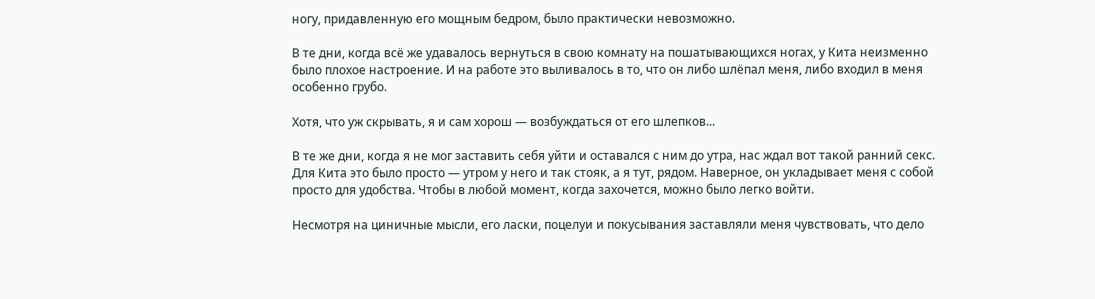ногу, придавленную его мощным бедром, было практически невозможно.

В те дни, когда всё же удавалось вернуться в свою комнату на пошатывающихся ногах, у Кита неизменно было плохое настроение. И на работе это выливалось в то, что он либо шлёпал меня, либо входил в меня особенно грубо.

Хотя, что уж скрывать, я и сам хорош — возбуждаться от его шлепков...

В те же дни, когда я не мог заставить себя уйти и оставался с ним до утра, нас ждал вот такой ранний секс. Для Кита это было просто — утром у него и так стояк, а я тут, рядом. Наверное, он укладывает меня с собой просто для удобства. Чтобы в любой момент, когда захочется, можно было легко войти.

Несмотря на циничные мысли, его ласки, поцелуи и покусывания заставляли меня чувствовать, что дело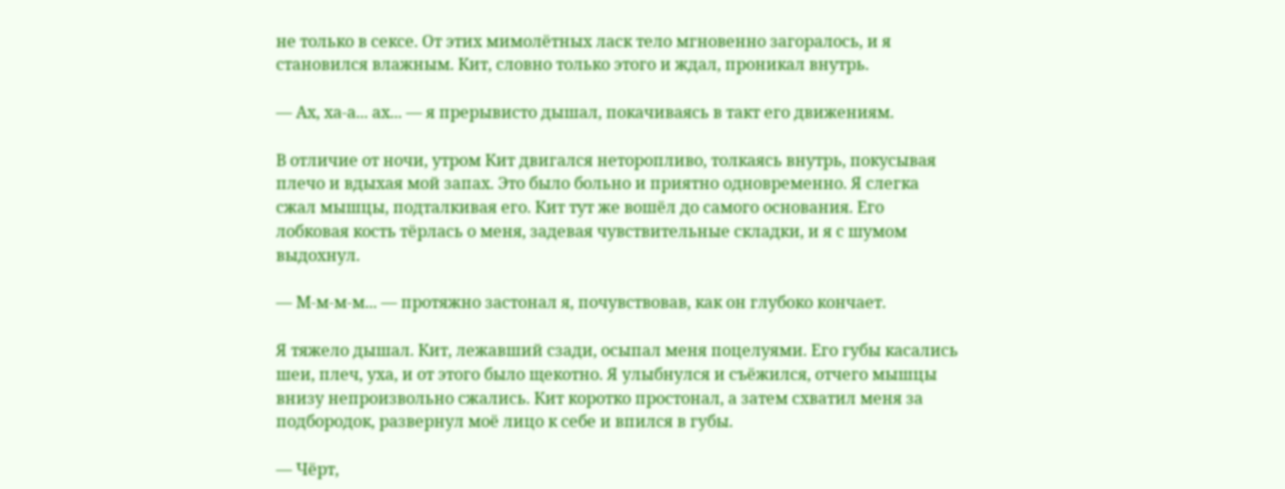не только в сексе. От этих мимолётных ласк тело мгновенно загоралось, и я становился влажным. Кит, словно только этого и ждал, проникал внутрь.

— Ах, ха-а... ах... — я прерывисто дышал, покачиваясь в такт его движениям.

В отличие от ночи, утром Кит двигался неторопливо, толкаясь внутрь, покусывая плечо и вдыхая мой запах. Это было больно и приятно одновременно. Я слегка сжал мышцы, подталкивая его. Кит тут же вошёл до самого основания. Его лобковая кость тёрлась о меня, задевая чувствительные складки, и я с шумом выдохнул.

— М-м-м-м... — протяжно застонал я, почувствовав, как он глубоко кончает.

Я тяжело дышал. Кит, лежавший сзади, осыпал меня поцелуями. Его губы касались шеи, плеч, уха, и от этого было щекотно. Я улыбнулся и съёжился, отчего мышцы внизу непроизвольно сжались. Кит коротко простонал, а затем схватил меня за подбородок, развернул моё лицо к себе и впился в губы.

— Чёрт,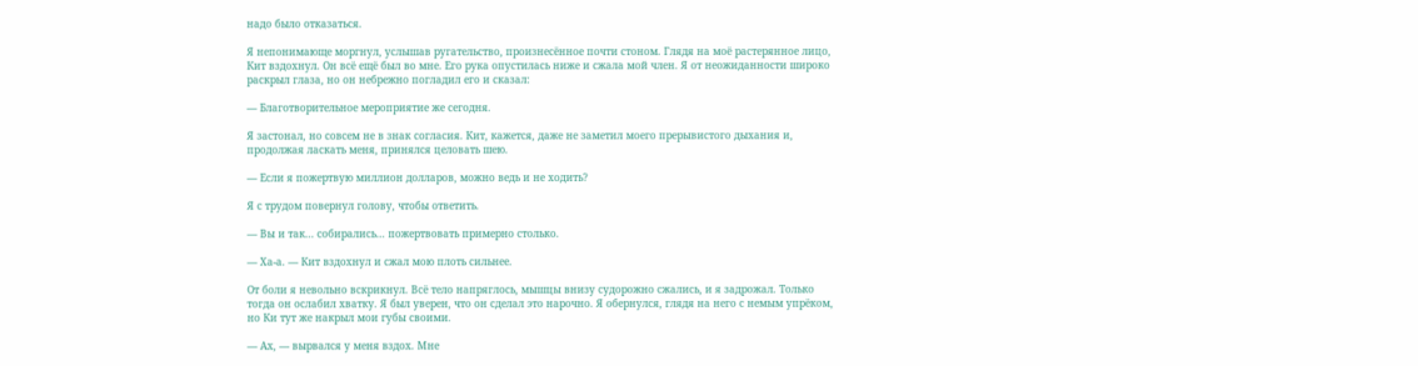надо было отказаться.

Я непонимающе моргнул, услышав ругательство, произнесённое почти стоном. Глядя на моё растерянное лицо, Кит вздохнул. Он всё ещё был во мне. Его рука опустилась ниже и сжала мой член. Я от неожиданности широко раскрыл глаза, но он небрежно погладил его и сказал:

— Благотворительное мероприятие же сегодня.

Я застонал, но совсем не в знак согласия. Кит, кажется, даже не заметил моего прерывистого дыхания и, продолжая ласкать меня, принялся целовать шею.

— Если я пожертвую миллион долларов, можно ведь и не ходить?

Я с трудом повернул голову, чтобы ответить.

— Вы и так... собирались... пожертвовать примерно столько.

— Ха-а. — Кит вздохнул и сжал мою плоть сильнее.

От боли я невольно вскрикнул. Всё тело напряглось, мышцы внизу судорожно сжались, и я задрожал. Только тогда он ослабил хватку. Я был уверен, что он сделал это нарочно. Я обернулся, глядя на него с немым упрёком, но Ки тут же накрыл мои губы своими.

— Ах, — вырвался у меня вздох. Мне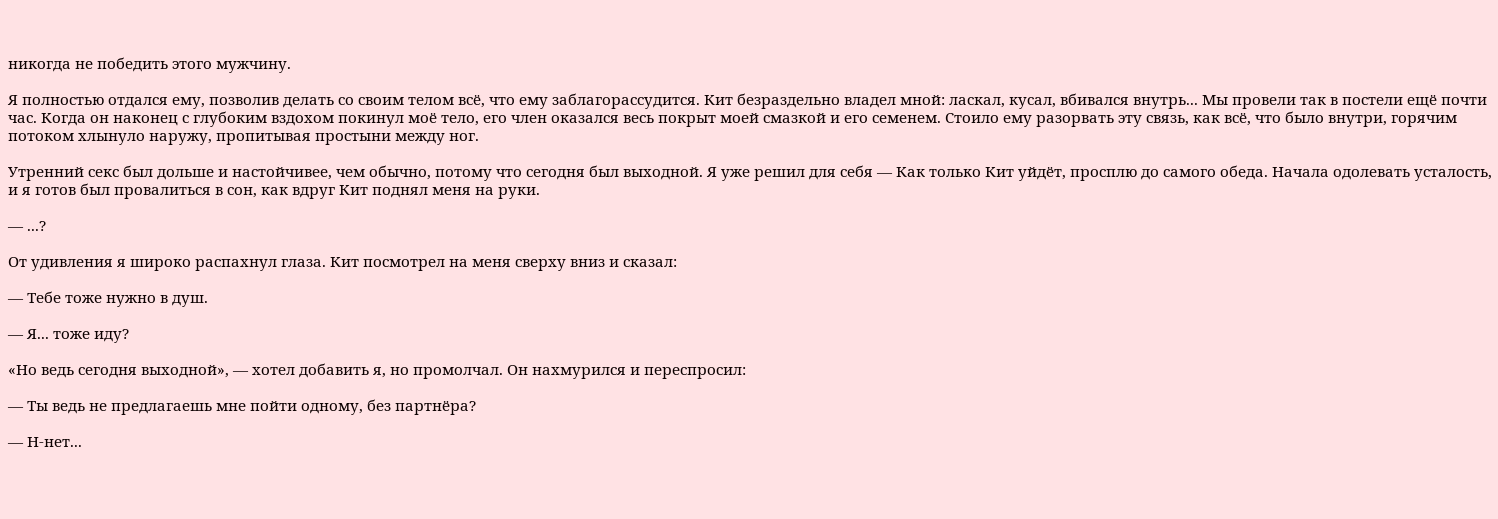никогда не победить этого мужчину.

Я полностью отдался ему, позволив делать со своим телом всё, что ему заблагорассудится. Кит безраздельно владел мной: ласкал, кусал, вбивался внутрь... Мы провели так в постели ещё почти час. Когда он наконец с глубоким вздохом покинул моё тело, его член оказался весь покрыт моей смазкой и его семенем. Стоило ему разорвать эту связь, как всё, что было внутри, горячим потоком хлынуло наружу, пропитывая простыни между ног.

Утренний секс был дольше и настойчивее, чем обычно, потому что сегодня был выходной. Я уже решил для себя — Как только Кит уйдёт, просплю до самого обеда. Начала одолевать усталость, и я готов был провалиться в сон, как вдруг Кит поднял меня на руки.

— ...?

От удивления я широко распахнул глаза. Кит посмотрел на меня сверху вниз и сказал:

— Тебе тоже нужно в душ.

— Я... тоже иду?

«Но ведь сегодня выходной», — хотел добавить я, но промолчал. Он нахмурился и переспросил:

— Ты ведь не предлагаешь мне пойти одному, без партнёра?

— Н-нет...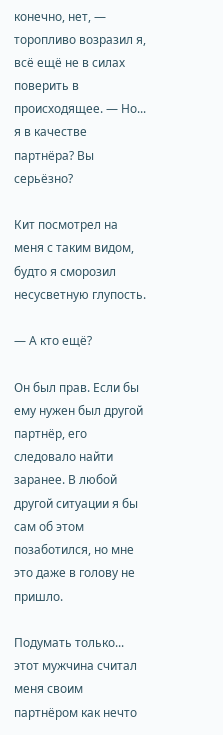конечно, нет, — торопливо возразил я, всё ещё не в силах поверить в происходящее. — Но... я в качестве партнёра? Вы серьёзно?

Кит посмотрел на меня с таким видом, будто я сморозил несусветную глупость.

— А кто ещё?

Он был прав. Если бы ему нужен был другой партнёр, его следовало найти заранее. В любой другой ситуации я бы сам об этом позаботился, но мне это даже в голову не пришло.

Подумать только... этот мужчина считал меня своим партнёром как нечто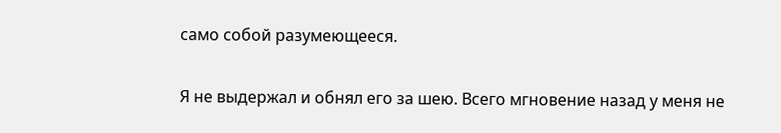само собой разумеющееся.

Я не выдержал и обнял его за шею. Всего мгновение назад у меня не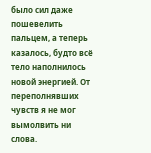было сил даже пошевелить пальцем, а теперь казалось, будто всё тело наполнилось новой энергией. От переполнявших чувств я не мог вымолвить ни слова.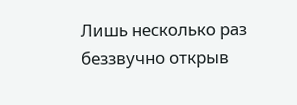Лишь несколько раз беззвучно открыв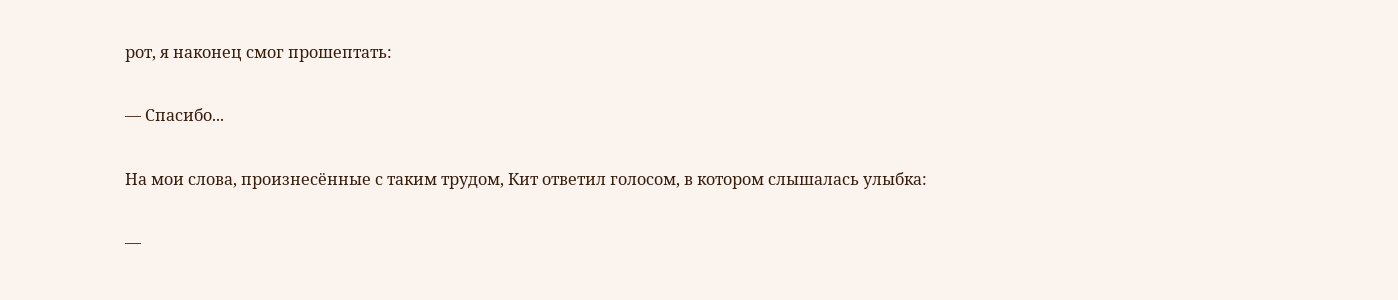рот, я наконец смог прошептать:

— Спасибо...

На мои слова, произнесённые с таким трудом, Кит ответил голосом, в котором слышалась улыбка:

—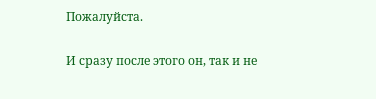Пожалуйста.

И сразу после этого он, так и не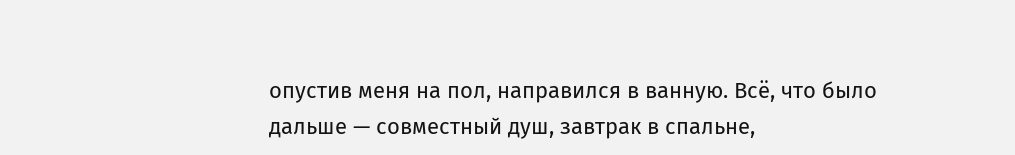опустив меня на пол, направился в ванную. Всё, что было дальше — совместный душ, завтрак в спальне,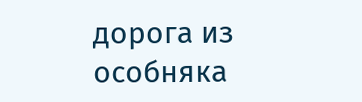дорога из особняка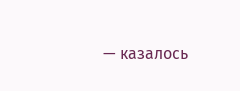— казалось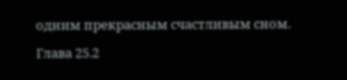одним прекрасным счастливым сном.

Глава 25.2